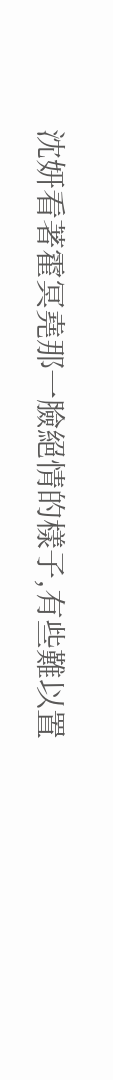沈妍看著霍冥堯那一臉絕情的樣子,有些難以置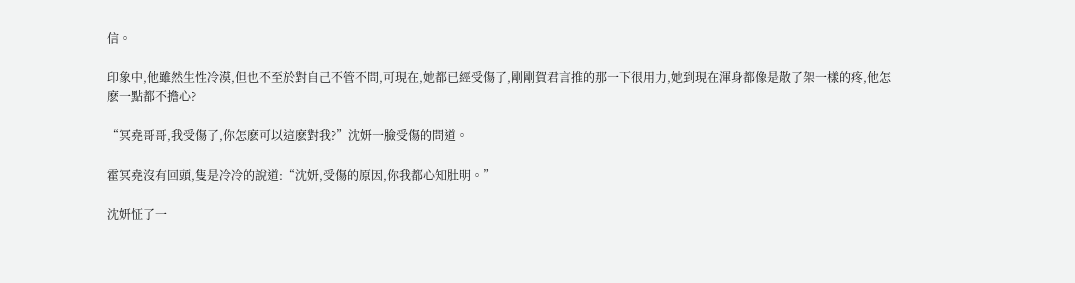信。

印象中,他雖然生性冷漠,但也不至於對自己不管不問,可現在,她都已經受傷了,剛剛賀君言推的那一下很用力,她到現在渾身都像是散了架一樣的疼,他怎麽一點都不擔心?

“冥堯哥哥,我受傷了,你怎麽可以這麽對我?”沈妍一臉受傷的問道。

霍冥堯沒有回頭,隻是冷冷的說道:“沈妍,受傷的原因,你我都心知肚明。”

沈妍怔了一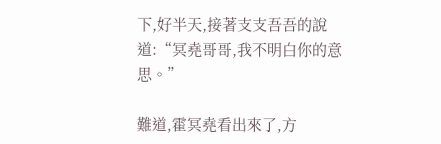下,好半天,接著支支吾吾的說道:“冥堯哥哥,我不明白你的意思。”

難道,霍冥堯看出來了,方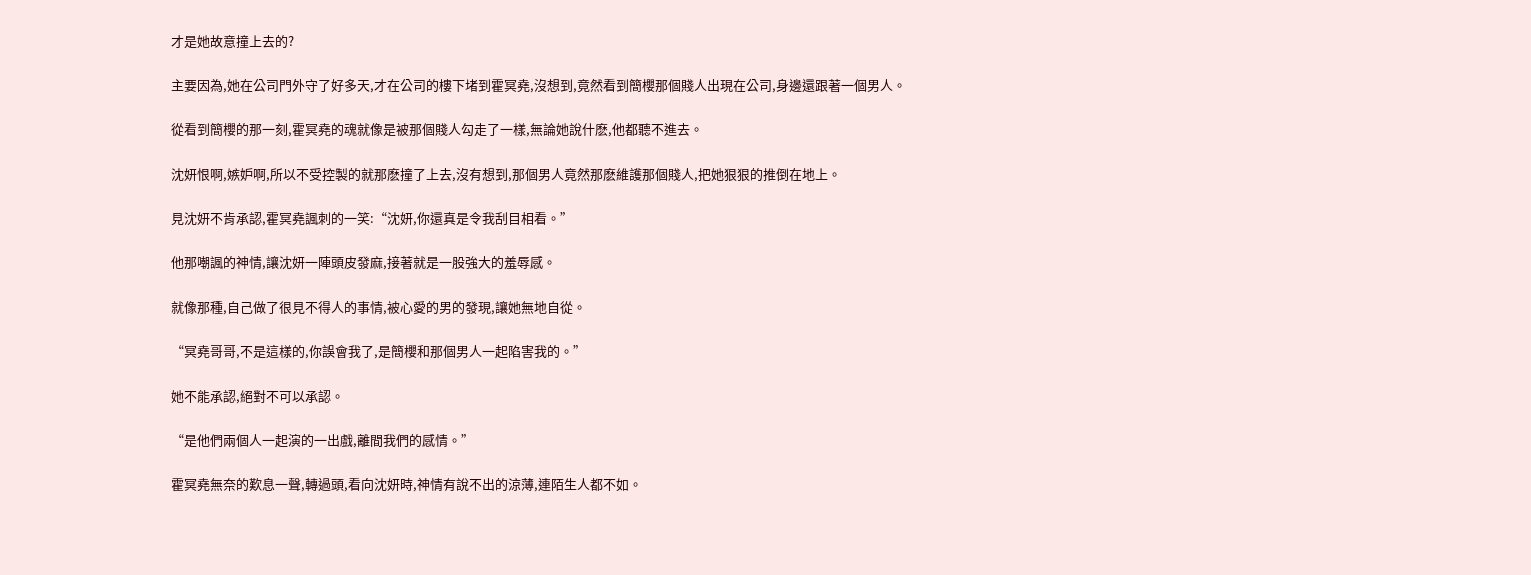才是她故意撞上去的?

主要因為,她在公司門外守了好多天,才在公司的樓下堵到霍冥堯,沒想到,竟然看到簡櫻那個賤人出現在公司,身邊還跟著一個男人。

從看到簡櫻的那一刻,霍冥堯的魂就像是被那個賤人勾走了一樣,無論她說什麽,他都聽不進去。

沈妍恨啊,嫉妒啊,所以不受控製的就那麽撞了上去,沒有想到,那個男人竟然那麽維護那個賤人,把她狠狠的推倒在地上。

見沈妍不肯承認,霍冥堯諷刺的一笑:“沈妍,你還真是令我刮目相看。”

他那嘲諷的神情,讓沈妍一陣頭皮發麻,接著就是一股強大的羞辱感。

就像那種,自己做了很見不得人的事情,被心愛的男的發現,讓她無地自從。

“冥堯哥哥,不是這樣的,你誤會我了,是簡櫻和那個男人一起陷害我的。”

她不能承認,絕對不可以承認。

“是他們兩個人一起演的一出戲,離間我們的感情。”

霍冥堯無奈的歎息一聲,轉過頭,看向沈妍時,神情有說不出的涼薄,連陌生人都不如。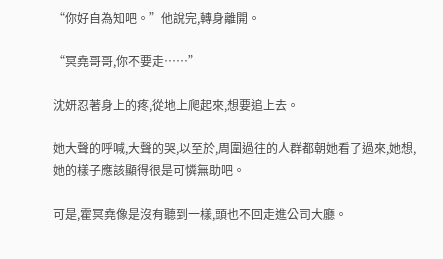“你好自為知吧。”他說完,轉身離開。

“冥堯哥哥,你不要走……”

沈妍忍著身上的疼,從地上爬起來,想要追上去。

她大聲的呼喊,大聲的哭,以至於,周圍過往的人群都朝她看了過來,她想,她的樣子應該顯得很是可憐無助吧。

可是,霍冥堯像是沒有聽到一樣,頭也不回走進公司大廳。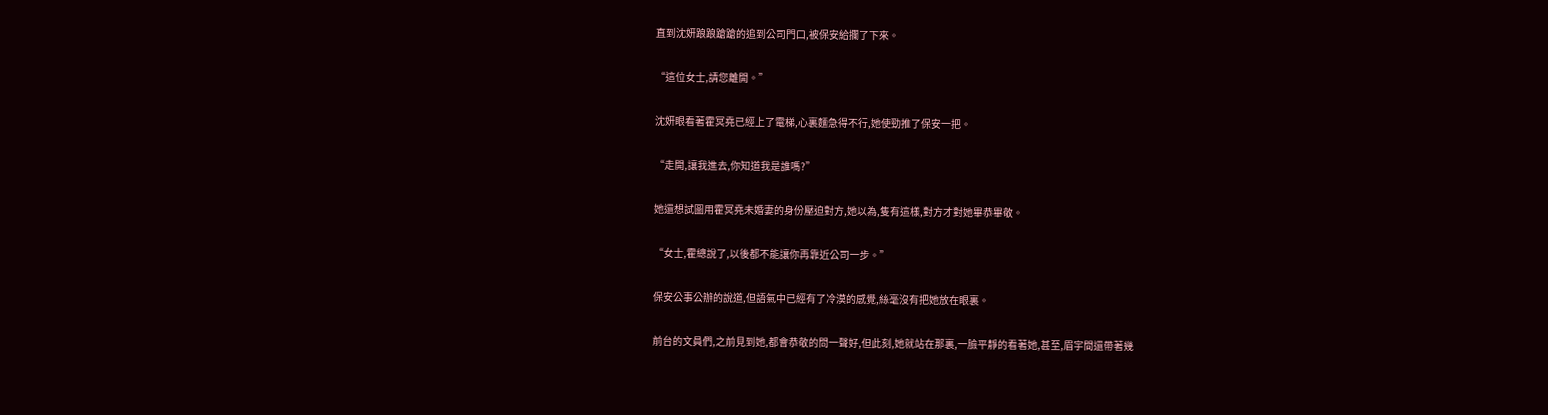直到沈妍踉踉蹌蹌的追到公司門口,被保安給攔了下來。

“這位女士,請您離開。”

沈妍眼看著霍冥堯已經上了電梯,心裏麵急得不行,她使勁推了保安一把。

“走開,讓我進去,你知道我是誰嗎?”

她還想試圖用霍冥堯未婚妻的身份壓迫對方,她以為,隻有這樣,對方才對她畢恭畢敬。

“女士,霍總說了,以後都不能讓你再靠近公司一步。”

保安公事公辦的說道,但語氣中已經有了冷漠的感覺,絲毫沒有把她放在眼裏。

前台的文員們,之前見到她,都會恭敬的問一聲好,但此刻,她就站在那裏,一臉平靜的看著她,甚至,眉宇間還帶著幾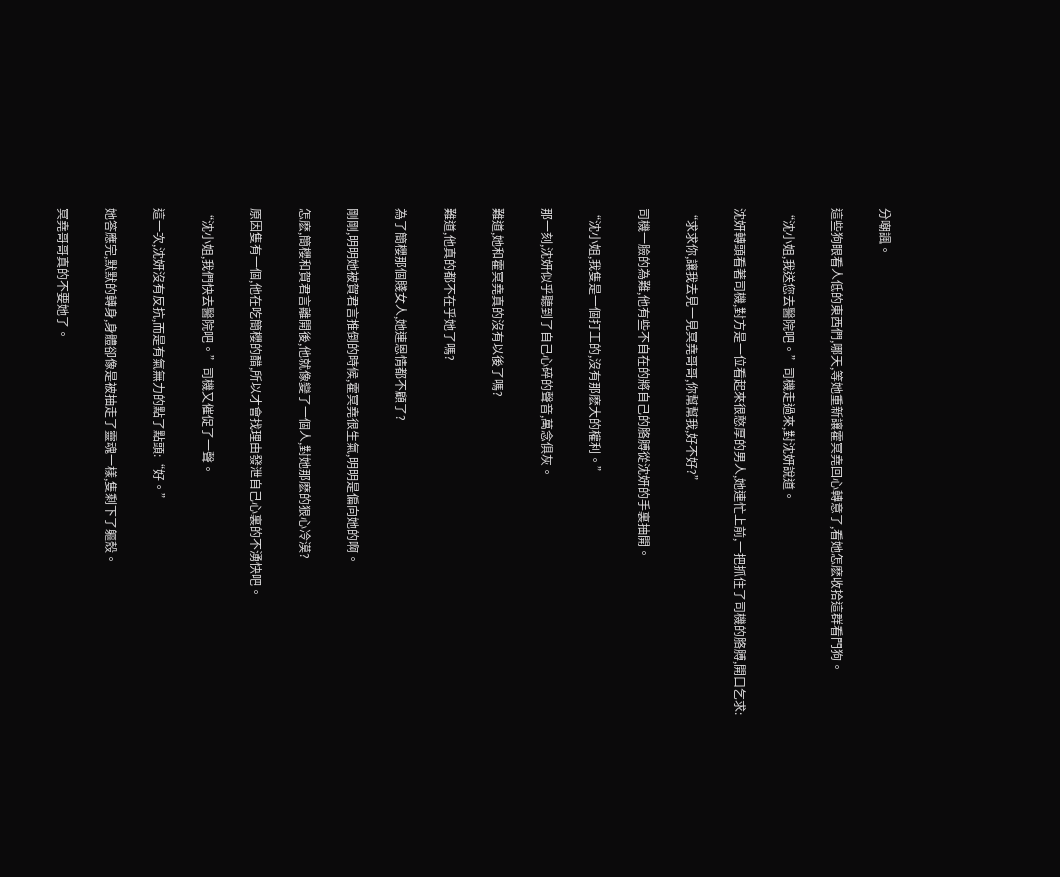分嘲諷。

這些狗眼看人低的東西們,哪天,等她重新讓霍冥堯回心轉意了,看她怎麽收拾這群看門狗。

“沈小姐,我送您去醫院吧。”司機走過來,對沈妍說道。

沈妍轉頭看著司機,對方是一位看起來很憨厚的男人,她連忙上前,一把抓住了司機的胳膊,開口乞求:

“求求你,讓我去見一見冥堯哥哥,你幫幫我,好不好?”

司機一臉的為難,他有些不自在的將自己的胳膊從沈妍的手裏抽開。

“沈小姐,我隻是一個打工的,沒有那麽大的權利。”

那一刻,沈妍似乎聽到了自己心碎的聲音,萬念俱灰。

難道,她和霍冥堯真的沒有以後了嗎?

難道,他真的都不在乎她了嗎?

為了簡櫻那個賤女人,她連恩情都不顧了?

剛剛,明明她被賀君言推倒的時候,霍冥堯很生氣,明明是偏向她的啊。

怎麽,簡櫻和賀君言離開後,他就像變了一個人,對她那麽的狠心冷漠?

原因隻有一個,他在吃簡櫻的醋,所以才會找理由發泄自己心裏的不湧快吧。

“沈小姐,我們快去醫院吧。”司機又催促了一聲。

這一次,沈妍沒有反抗,而是有氣無力的點了點頭:“好。”

她答應完,默默的轉身,身體卻像是被抽走了靈魂一樣,隻剩下了軀殼。

冥堯哥哥真的不要她了。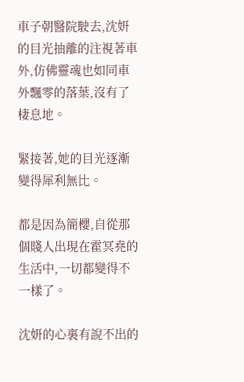車子朝醫院駛去,沈妍的目光抽離的注視著車外,仿佛靈魂也如同車外飄零的落葉,沒有了棲息地。

緊接著,她的目光逐漸變得犀利無比。

都是因為簡櫻,自從那個賤人出現在霍冥堯的生活中,一切都變得不一樣了。

沈妍的心裏有說不出的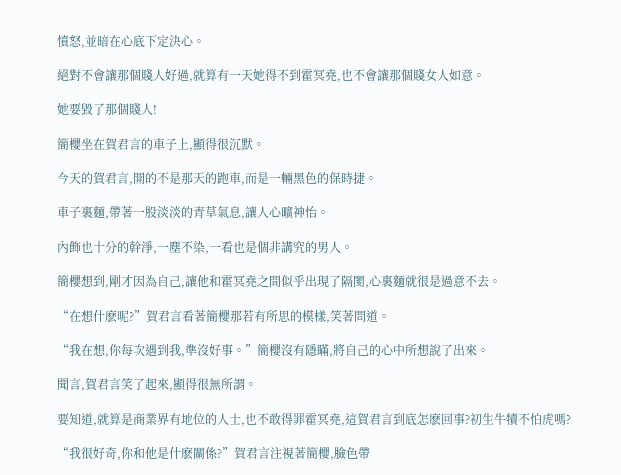憤怒,並暗在心底下定決心。

絕對不會讓那個賤人好過,就算有一天她得不到霍冥堯,也不會讓那個賤女人如意。

她要毀了那個賤人!

簡櫻坐在賀君言的車子上,顯得很沉默。

今天的賀君言,開的不是那天的跑車,而是一輛黑色的保時捷。

車子裏麵,帶著一股淡淡的青草氣息,讓人心曠神怡。

內飾也十分的幹淨,一塵不染,一看也是個非講究的男人。

簡櫻想到,剛才因為自己,讓他和霍冥堯之間似乎出現了隔閡,心裏麵就很是過意不去。

“在想什麽呢?”賀君言看著簡櫻那若有所思的模樣,笑著問道。

“我在想,你每次遇到我,準沒好事。”簡櫻沒有隱瞞,將自己的心中所想說了出來。

聞言,賀君言笑了起來,顯得很無所謂。

要知道,就算是商業界有地位的人士,也不敢得罪霍冥堯,這賀君言到底怎麽回事?初生牛犢不怕虎嗎?

“我很好奇,你和他是什麽關係?”賀君言注視著簡櫻,臉色帶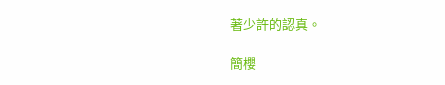著少許的認真。

簡櫻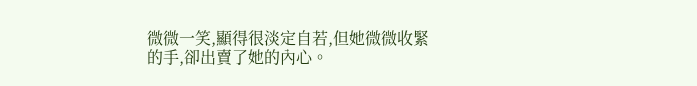微微一笑,顯得很淡定自若,但她微微收緊的手,卻出賣了她的內心。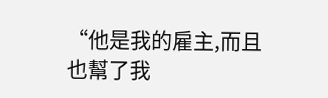“他是我的雇主,而且也幫了我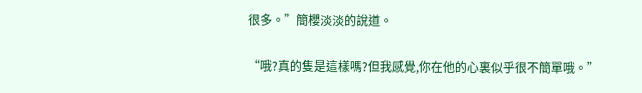很多。”簡櫻淡淡的說道。

“哦?真的隻是這樣嗎?但我感覺,你在他的心裏似乎很不簡單哦。”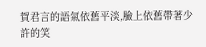賀君言的語氣依舊平淡,臉上依舊帶著少許的笑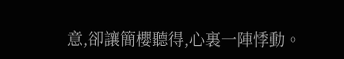意,卻讓簡櫻聽得,心裏一陣悸動。